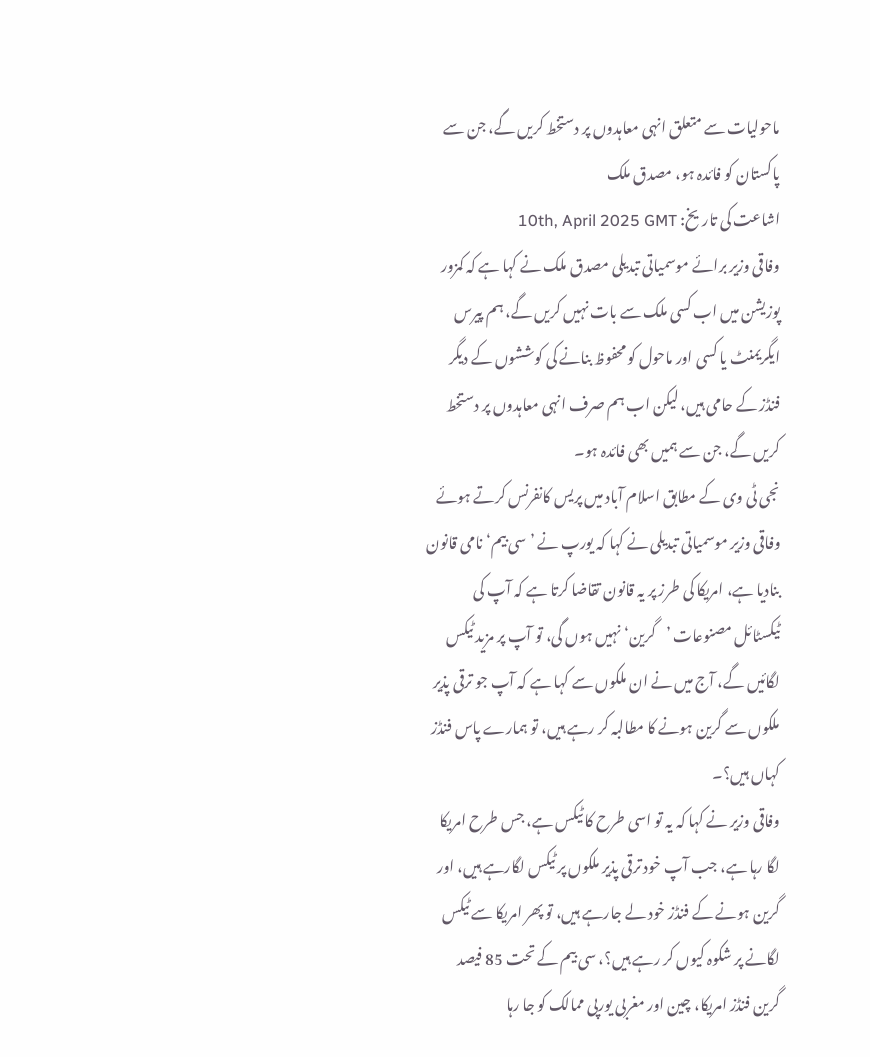ماحولیات سے متعلق انہی معاہدوں پر دستخط کریں گے، جن سے پاکستان کو فائدہ ہو، مصدق ملک
اشاعت کی تاریخ: 10th, April 2025 GMT
وفاقی وزیر برائے موسمیاتی تبدیلی مصدق ملک نے کہا ہے کہ کمزور پوزیشن میں اب کسی ملک سے بات نہیں کریں گے، ہم پیرس ایگریمنٹ یا کسی اور ماحول کو محفوظ بنانے کی کوششوں کے دیگر فنڈز کے حامی ہیں، لیکن اب ہم صرف انہی معاہدوں پر دستخط کریں گے، جن سے ہمیں بھی فائدہ ہو۔
نجی ٹی وی کے مطابق اسلام آباد میں پریس کانفرنس کرتے ہوئے وفاقی وزیر موسمیاتی تبدیلی نے کہا کہ یورپ نے ’سی بیم‘ نامی قانون بنادیا ہے، امریکا کی طرز پر یہ قانون تقاضا کرتا ہے کہ آپ کی ٹیکسٹائل مصنوعات ’گرین‘ نہیں ہوں گی، تو آپ پر مزید ٹیکس لگائیں گے، آج میں نے ان ملکوں سے کہا ہے کہ آپ جو ترقی پذیر ملکوں سے گرین ہونے کا مطالبہ کر رہے ہیں، تو ہمارے پاس فنڈز کہاں ہیں؟۔
وفاقی وزیر نے کہا کہ یہ تو اسی طرح کا ٹیکس ہے، جس طرح امریکا لگا رہا ہے، جب آپ خود ترقی پذیر ملکوں پر ٹیکس لگارہے ہیں، اور گرین ہونے کے فنڈز خود لے جارہے ہیں، تو پھر امریکا سے ٹیکس لگانے پر شکوہ کیوں کر رہے ہیں؟، سی بیم کے تحت 85 فیصد گرین فنڈز امریکا، چین اور مغربی یورپی ممالک کو جا رہا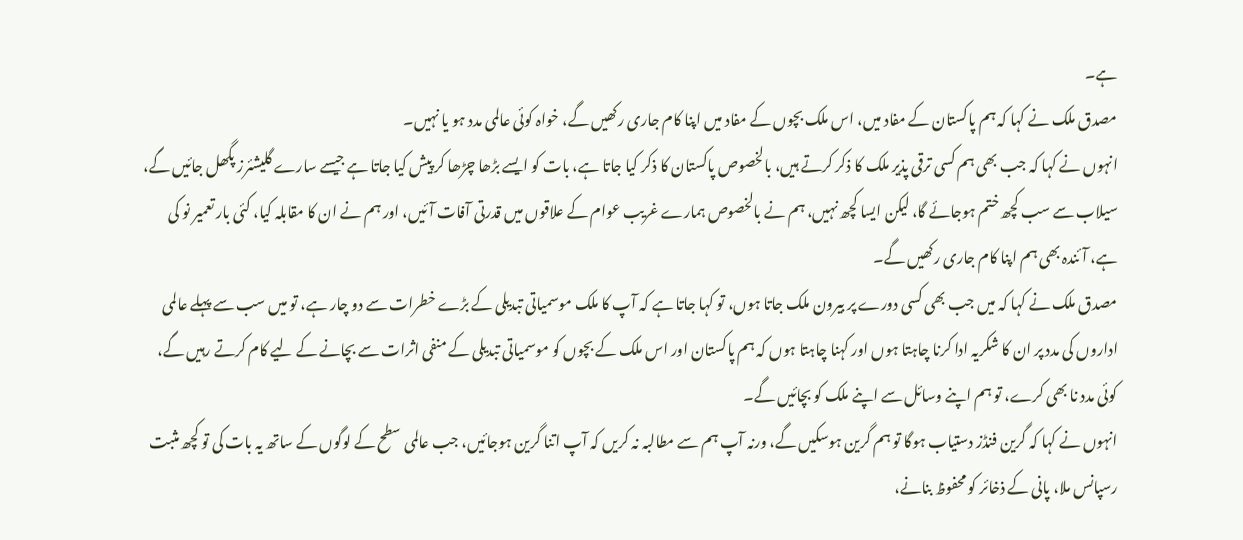ہے۔
مصدق ملک نے کہا کہ ہم پاکستان کے مفاد میں، اس ملک بچوں کے مفاد میں اپنا کام جاری رکھیں گے، خواہ کوئی عالمی مدد ہو یا نہیں۔
انہوں نے کہا کہ جب بھی ہم کسی ترقی پذیر ملک کا ذکر کرتے ہیں، بالخصوص پاکستان کا ذکر کیا جاتا ہے، بات کو ایسے بڑھا چڑھا کر پیش کیا جاتا ہے جیسے سارے گلیشئرز پگھل جائیں گے، سیلاب سے سب کچھ ختم ہوجائے گا، لیکن ایسا کچھ نہیں، ہم نے بالخصوص ہمارے غریب عوام کے علاقوں میں قدرتی آفات آئیں، اور ہم نے ان کا مقابلہ کیا، کئی بار تعمیر نو کی ہے، آئندہ بھی ہم اپنا کام جاری رکھیں گے۔
مصدق ملک نے کہا کہ میں جب بھی کسی دورے پر بیرون ملک جاتا ہوں، تو کہا جاتا ہے کہ آپ کا ملک موسمیاتی تبدیلی کے بڑے خطرات سے دو چار ہے، تو میں سب سے پہلے عالمی اداروں کی مدد پر ان کا شکریہ ادا کرنا چاہتا ہوں اور کہنا چاہتا ہوں کہ ہم پاکستان اور اس ملک کے بچوں کو موسمیاتی تبدیلی کے منفی اثرات سے بچانے کے لیے کام کرتے رہیں گے، کوئی مدد نا بھی کرے، تو ہم اپنے وسائل سے اپنے ملک کو بچائیں گے۔
انہوں نے کہا کہ گرین فنڈز دستیاب ہوگا تو ہم گرین ہوسکیں گے، ورنہ آپ ہم سے مطالبہ نہ کریں کہ آپ اتنا گرین ہوجائیں، جب عالمی سطح کے لوگوں کے ساتھ یہ بات کی تو کچھ مثبت رسپانس ملا، پانی کے ذخائر کو محفوظ بنانے،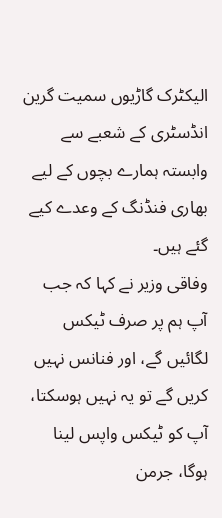الیکٹرک گاڑیوں سمیت گرین انڈسٹری کے شعبے سے وابستہ ہمارے بچوں کے لیے بھاری فنڈنگ کے وعدے کیے گئے ہیں۔
وفاقی وزیر نے کہا کہ جب آپ ہم پر صرف ٹیکس لگائیں گے، اور فنانس نہیں کریں گے تو یہ نہیں ہوسکتا، آپ کو ٹیکس واپس لینا ہوگا، جرمن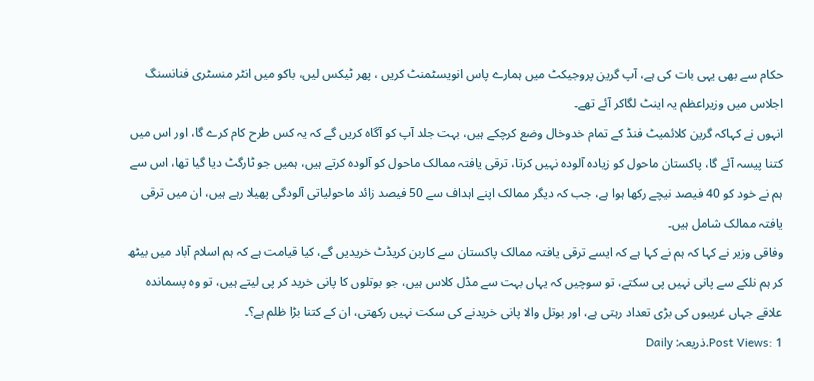حکام سے بھی یہی بات کی ہے، آپ گرین پروجیکٹ میں ہمارے پاس انویسٹمنٹ کریں ، پھر ٹیکس لیں، باکو میں انٹر منسٹری فنانسنگ اجلاس میں وزیراعظم یہ اینٹ لگاکر آئے تھے۔
انہوں نے کہاکہ گرین کلائمیٹ فنڈ کے تمام خدوخال وضع کرچکے ہیں، بہت جلد آپ کو آگاہ کریں گے کہ یہ کس طرح کام کرے گا، اور اس میں کتنا پیسہ آئے گا، پاکستان ماحول کو زیادہ آلودہ نہیں کرتا، ترقی یافتہ ممالک ماحول کو آلودہ کرتے ہیں، ہمیں جو ٹارگٹ دیا گیا تھا، اس سے ہم نے خود کو 40 فیصد نیچے رکھا ہوا ہے، جب کہ دیگر ممالک اپنے اہداف سے 50 فیصد زائد ماحولیاتی آلودگی پھیلا رہے ہیں، ان میں ترقی یافتہ ممالک شامل ہیں۔
وفاقی وزیر نے کہا کہ ہم نے کہا ہے کہ ایسے ترقی یافتہ ممالک پاکستان سے کاربن کریڈٹ خریدیں گے، کیا قیامت ہے کہ ہم اسلام آباد میں بیٹھ کر ہم نلکے سے پانی نہیں پی سکتے، تو سوچیں کہ یہاں بہت سے مڈل کلاس ہیں، جو بوتلوں کا پانی خرید کر پی لیتے ہیں، تو وہ پسماندہ علاقے جہاں غریبوں کی بڑی تعداد رہتی ہے، اور بوتل والا پانی خریدنے کی سکت نہیں رکھتی، ان کے کتنا بڑا ظلم ہے؟۔
Post Views: 1.ذریعہ: Daily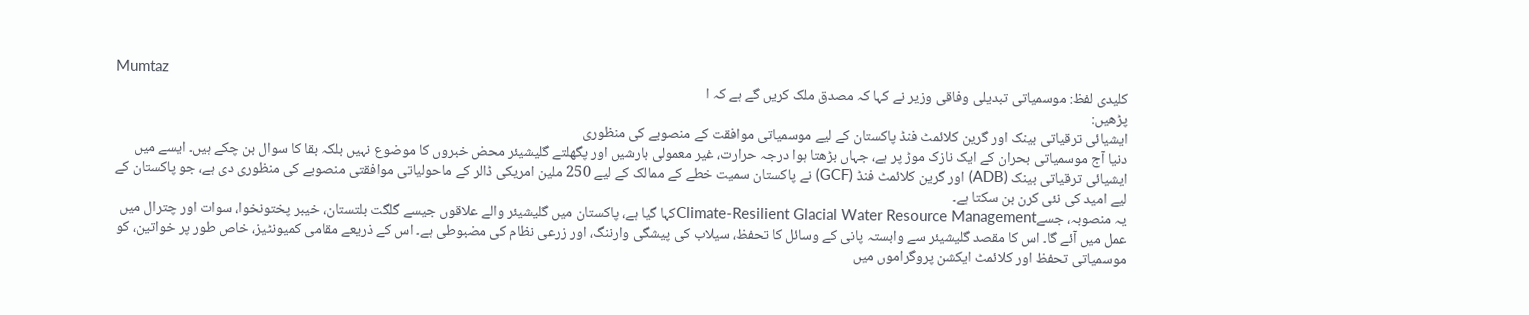Mumtaz
کلیدی لفظ: موسمیاتی تبدیلی وفاقی وزیر نے کہا کہ مصدق ملک کریں گے ہے کہ ا
پڑھیں:
ایشیائی ترقیاتی بینک اور گرین کلائمٹ فنڈ پاکستان کے لیے موسمیاتی موافقت کے منصوبے کی منظوری
دنیا آج موسمیاتی بحران کے ایک نازک موڑ پر ہے، جہاں بڑھتا ہوا درجہ حرارت، غیر معمولی بارشیں اور پگھلتے گلیشیئر محض خبروں کا موضوع نہیں بلکہ بقا کا سوال بن چکے ہیں۔ ایسے میں ایشیائی ترقیاتی بینک (ADB) اور گرین کلائمٹ فنڈ (GCF) نے پاکستان سمیت خطے کے ممالک کے لیے 250 ملین امریکی ڈالر کے ماحولیاتی موافقتی منصوبے کی منظوری دی ہے، جو پاکستان کے لیے امید کی نئی کرن بن سکتا ہے۔
یہ منصوبہ، جسےClimate-Resilient Glacial Water Resource Managementکہا گیا ہے، پاکستان میں گلیشیئر والے علاقوں جیسے گلگت بلتستان، خیبر پختونخوا، سوات اور چترال میں عمل میں آئے گا۔ اس کا مقصد گلیشیئر سے وابستہ پانی کے وسائل کا تحفظ، سیلاب کی پیشگی وارننگ، اور زرعی نظام کی مضبوطی ہے۔ اس کے ذریعے مقامی کمیونٹیز، خاص طور پر خواتین، کو موسمیاتی تحفظ اور کلائمٹ ایکشن پروگراموں میں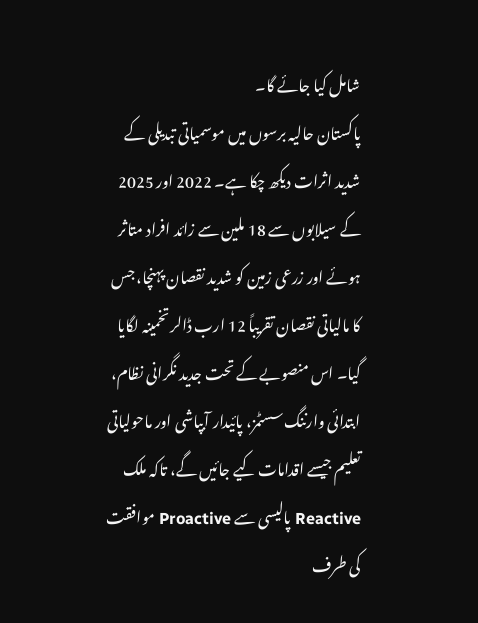شامل کیا جائے گا۔
پاکستان حالیہ برسوں میں موسمیاتی تبدیلی کے شدید اثرات دیکھ چکا ہے۔ 2022 اور 2025 کے سیلابوں سے 18 ملین سے زائد افراد متاثر ہوئے اور زرعی زمین کو شدید نقصان پہنچا، جس کا مالیاتی نقصان تقریباً 12 ارب ڈالر تخمینہ لگایا گیا۔ اس منصوبے کے تحت جدید نگرانی نظام، ابتدائی وارننگ سسٹمز، پائیدار آبپاشی اور ماحولیاتی تعلیم جیسے اقدامات کیے جائیں گے، تاکہ ملک Reactive پالیسی سے Proactive موافقت کی طرف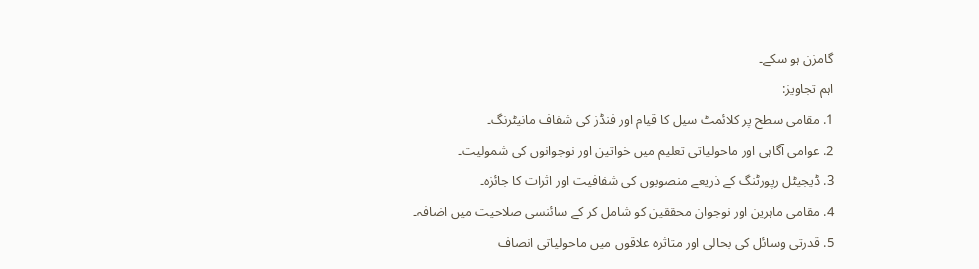گامزن ہو سکے۔
اہم تجاویز:
1. مقامی سطح پر کلائمٹ سیل کا قیام اور فنڈز کی شفاف مانیٹرنگ۔
2. عوامی آگاہی اور ماحولیاتی تعلیم میں خواتین اور نوجوانوں کی شمولیت۔
3. ڈیجیٹل رپورٹنگ کے ذریعے منصوبوں کی شفافیت اور اثرات کا جائزہ۔
4. مقامی ماہرین اور نوجوان محققین کو شامل کر کے سائنسی صلاحیت میں اضافہ۔
5. قدرتی وسائل کی بحالی اور متاثرہ علاقوں میں ماحولیاتی انصاف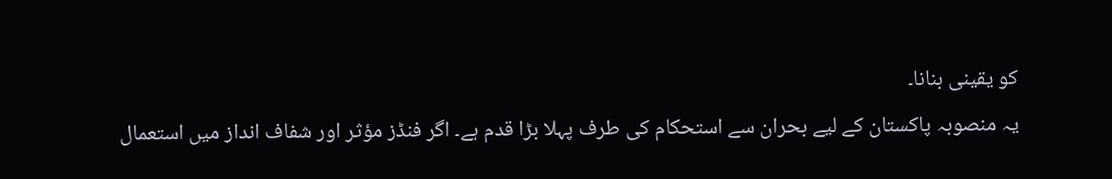کو یقینی بنانا۔
یہ منصوبہ پاکستان کے لیے بحران سے استحکام کی طرف پہلا بڑا قدم ہے۔ اگر فنڈز مؤثر اور شفاف انداز میں استعمال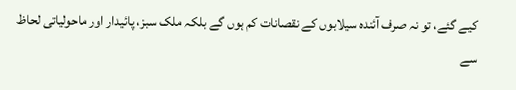کیے گئے، تو نہ صرف آئندہ سیلابوں کے نقصانات کم ہوں گے بلکہ ملک سبز، پائیدار اور ماحولیاتی لحاظ سے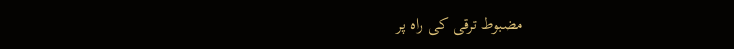مضبوط ترقی کی راہ پر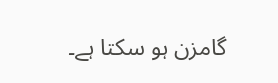گامزن ہو سکتا ہے۔